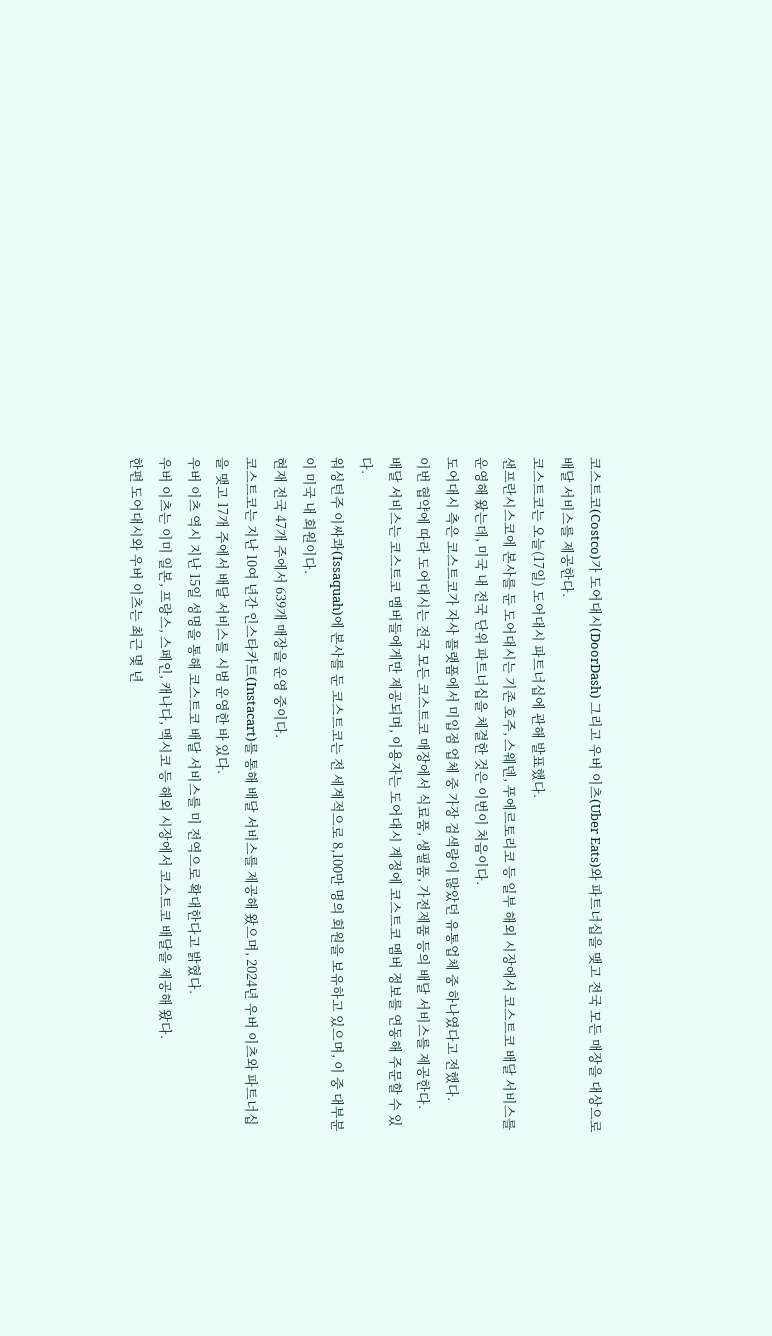코스트코(Costco)가 도어대시(DoorDash) 그리고 우버 이츠(Uber Eats)와 파트너십을 맺고 전국 모든 매장을 대상으로 배달 서비스를 제공한다.
코스트코는 오늘(17일) 도어대시 파트너십에 관해 발표했다.
샌프란시스코에 본사를 둔 도어대시는 기존 호주, 스웨덴, 푸에르토리코 등 일부 해외 시장에서 코스트코 배달 서비스를 운영해 왔는데, 미국 내 전국 단위 파트너십을 체결한 것은 이번이 처음이다.
도어대시 측은 코스트코가 자사 플랫폼에서 미입점 업체 중 가장 검색량이 많았던 유통업체 중 하나였다고 전했다.
이번 협약에 따라 도어대시는 전국 모든 코스트코 매장에서 식료품, 생필품, 가전제품 등의 배달 서비스를 제공한다.
배달 서비스는 코스트코 멤버들에게만 제공되며, 이용자는 도어대시 계정에 코스트코 멤버 정보를 연동해 주문할 수 있다.
워싱턴주 이싸콰(Issaquah)에 본사를 둔 코스트코는 전 세계적으로 8,100만 명의 회원을 보유하고 있으며, 이 중 대부분이 미국 내 회원이다.
현재 전국 47개 주에서 639개 매장을 운영 중이다.
코스트코는 지난 10여 년간 인스타카트(Instacart)를 통해 배달 서비스를 제공해 왔으며, 2024년 우버 이츠와 파트너십을 맺고 17개 주에서 배달 서비스를 시범 운영한 바 있다.
우버 이츠 역시 지난 15일 성명을 통해 코스트코 배달 서비스를 미 전역으로 확대한다고 밝혔다.
우버 이츠는 이미 일본, 프랑스, 스페인, 캐나다, 멕시코 등 해외 시장에서 코스트코 배달을 제공해 왔다.
한편 도어대시와 우버 이츠는 최근 몇 년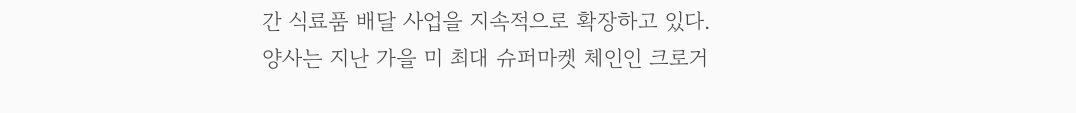간 식료품 배달 사업을 지속적으로 확장하고 있다.
양사는 지난 가을 미 최대 슈퍼마켓 체인인 크로거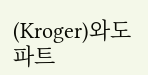(Kroger)와도 파트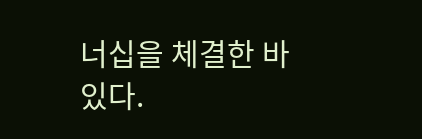너십을 체결한 바 있다.